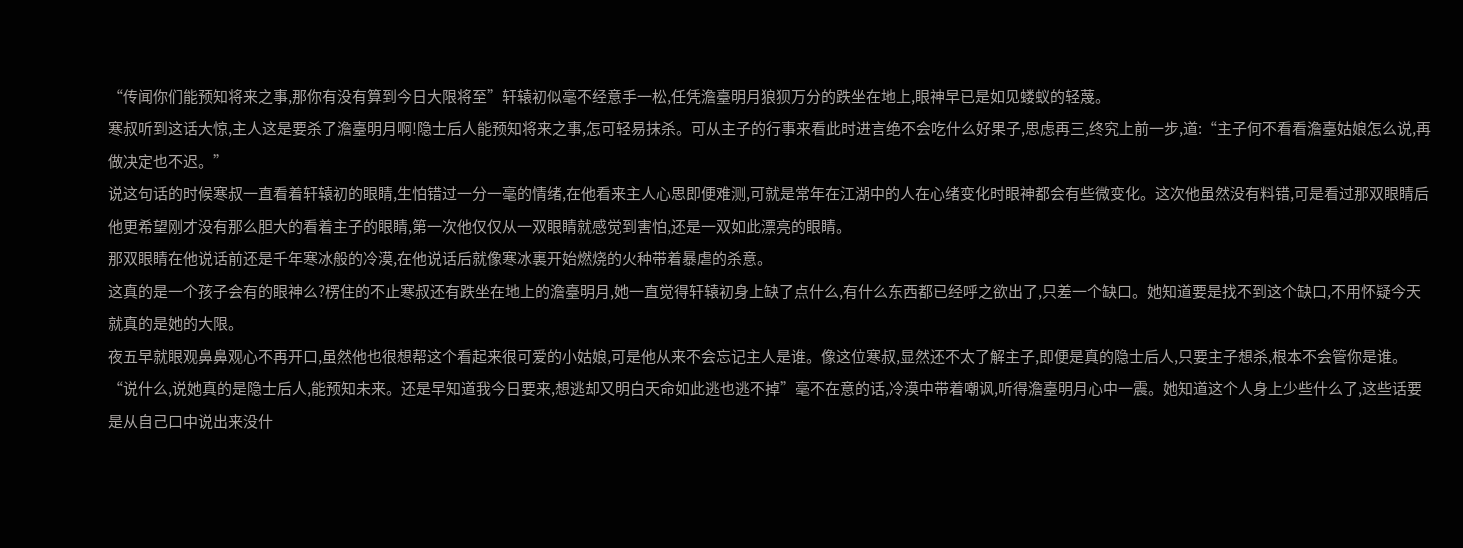“传闻你们能预知将来之事,那你有没有算到今日大限将至”轩辕初似毫不经意手一松,任凭澹臺明月狼狈万分的跌坐在地上,眼神早已是如见蝼蚁的轻蔑。
寒叔听到这话大惊,主人这是要杀了澹臺明月啊!隐士后人能预知将来之事,怎可轻易抹杀。可从主子的行事来看此时进言绝不会吃什么好果子,思虑再三,终究上前一步,道:“主子何不看看澹臺姑娘怎么说,再做决定也不迟。”
说这句话的时候寒叔一直看着轩辕初的眼睛,生怕错过一分一毫的情绪,在他看来主人心思即便难测,可就是常年在江湖中的人在心绪变化时眼神都会有些微变化。这次他虽然没有料错,可是看过那双眼睛后他更希望刚才没有那么胆大的看着主子的眼睛,第一次他仅仅从一双眼睛就感觉到害怕,还是一双如此漂亮的眼睛。
那双眼睛在他说话前还是千年寒冰般的冷漠,在他说话后就像寒冰裏开始燃烧的火种带着暴虐的杀意。
这真的是一个孩子会有的眼神么?楞住的不止寒叔还有跌坐在地上的澹臺明月,她一直觉得轩辕初身上缺了点什么,有什么东西都已经呼之欲出了,只差一个缺口。她知道要是找不到这个缺口,不用怀疑今天就真的是她的大限。
夜五早就眼观鼻鼻观心不再开口,虽然他也很想帮这个看起来很可爱的小姑娘,可是他从来不会忘记主人是谁。像这位寒叔,显然还不太了解主子,即便是真的隐士后人,只要主子想杀,根本不会管你是谁。
“说什么,说她真的是隐士后人,能预知未来。还是早知道我今日要来,想逃却又明白天命如此逃也逃不掉”毫不在意的话,冷漠中带着嘲讽,听得澹臺明月心中一震。她知道这个人身上少些什么了,这些话要是从自己口中说出来没什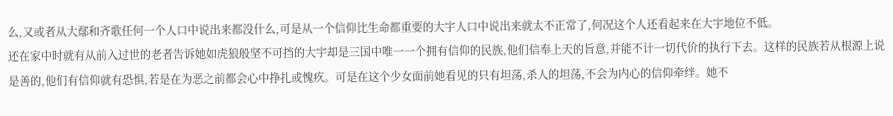么,又或者从大鄢和齐歌任何一个人口中说出来都没什么,可是从一个信仰比生命都重要的大宇人口中说出来就太不正常了,何况这个人还看起来在大宇地位不低。
还在家中时就有从前入过世的老者告诉她如虎狼般坚不可挡的大宇却是三国中唯一一个拥有信仰的民族,他们信奉上天的旨意,并能不计一切代价的执行下去。这样的民族若从根源上说是善的,他们有信仰就有恐惧,若是在为恶之前都会心中挣扎或愧疚。可是在这个少女面前她看见的只有坦荡,杀人的坦荡,不会为内心的信仰牵绊。她不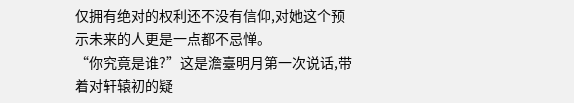仅拥有绝对的权利还不没有信仰,对她这个预示未来的人更是一点都不忌惮。
“你究竟是谁?”这是澹臺明月第一次说话,带着对轩辕初的疑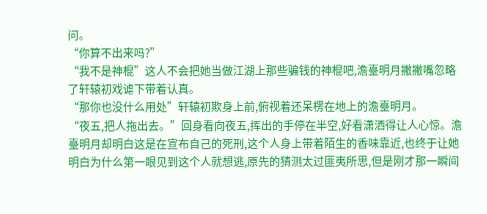问。
“你算不出来吗?”
“我不是神棍”这人不会把她当做江湖上那些骗钱的神棍吧,澹臺明月撇撇嘴忽略了轩辕初戏谑下带着认真。
“那你也没什么用处”轩辕初欺身上前,俯视着还呆楞在地上的澹臺明月。
“夜五,把人拖出去。”回身看向夜五,挥出的手停在半空,好看潇洒得让人心惊。澹臺明月却明白这是在宣布自己的死刑,这个人身上带着陌生的香味靠近,也终于让她明白为什么第一眼见到这个人就想逃,原先的猜测太过匪夷所思,但是刚才那一瞬间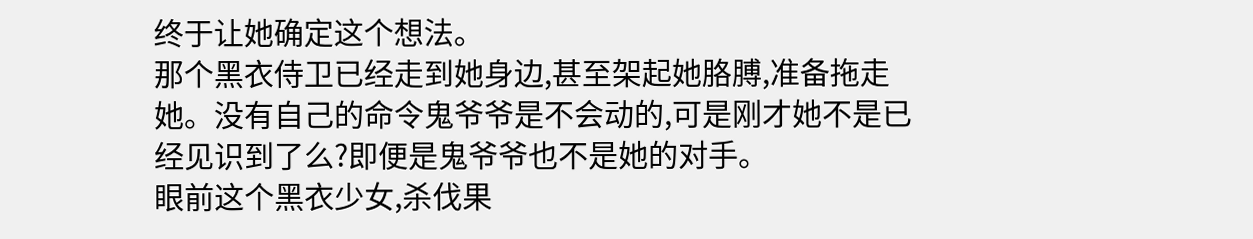终于让她确定这个想法。
那个黑衣侍卫已经走到她身边,甚至架起她胳膊,准备拖走她。没有自己的命令鬼爷爷是不会动的,可是刚才她不是已经见识到了么?即便是鬼爷爷也不是她的对手。
眼前这个黑衣少女,杀伐果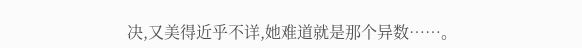决,又美得近乎不详,她难道就是那个异数……。